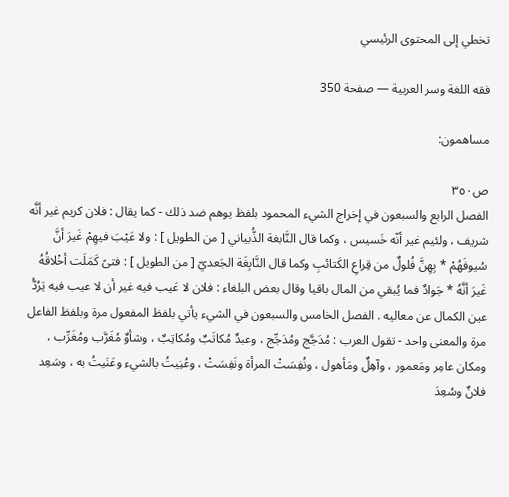تخطي إلى المحتوى الرئيسي

فقه اللغة وسر العربية — صفحة 350

مساهمون:

ص٣٥٠
الفصل الرابع والسبعون في إخراج الشيء المحمود بلفظ يوهم ضد ذلك - كما يقال : فلان كريم غير أنَّه شريف ، ولئيم غير أنّه خَسيس ، وكما قال النَّابغة الذُّبياني [ من الطويل ] : ولا عَيْبَ فيهِمْ غَيرَ أنَّ سُيوفَهُمْ * بِهِنَّ فُلولٌ من قِراعِ الكَتائبِ وكما قال النَّابِغَة الجَعديّ [ من الطويل ] : فتىً كَمَلَت أخْلاقُهُ غَيرَ أنَّهُ * جَوادٌ فما يُبقي من المال باقيا وقال بعض البلغاء : فلان لا عَيب فيه غير أن لا عيب فيه يَرُدُّ عين الكمال عن معاليه . الفصل الخامس والسبعون في الشيء يأتي بلفظ المفعول مرة وبلفظ الفاعل مرة والمعنى واحد - تقول العرب : مُدَجَّج ومُدَجِّج ، وعبدٌ مُكاتَبٌ ومُكاتِبٌ ، وشأوٌ مُغَرَّب ومُغَرِّب ، ومكان عامِر ومَعمور ، وآهِلٌ ومَأهول ، ونُفِسَتْ المرأة ونَفِسَتْ ، وعُنِيتُ بالشيء وعَنَيتُ به ، وسَعِد فلانٌ وسُعِدَ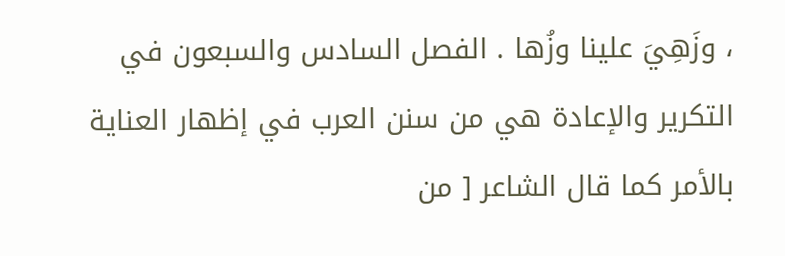، وزَهِيَ علينا وزُها . الفصل السادس والسبعون في التكرير والإعادة هي من سنن العرب في إظهار العناية بالأمر كما قال الشاعر [ من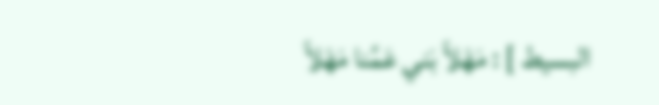البسيط ] : مَهْلاً بَني عَمِّنا مَهْلاً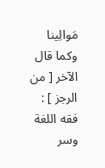مَوالِينا وكما قال الآخر [ من الرجز ] :
فقه اللغة وسر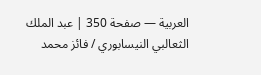العربية — صفحة 350 | عبد الملك الثعالبي النيسابوري / فائز محمد